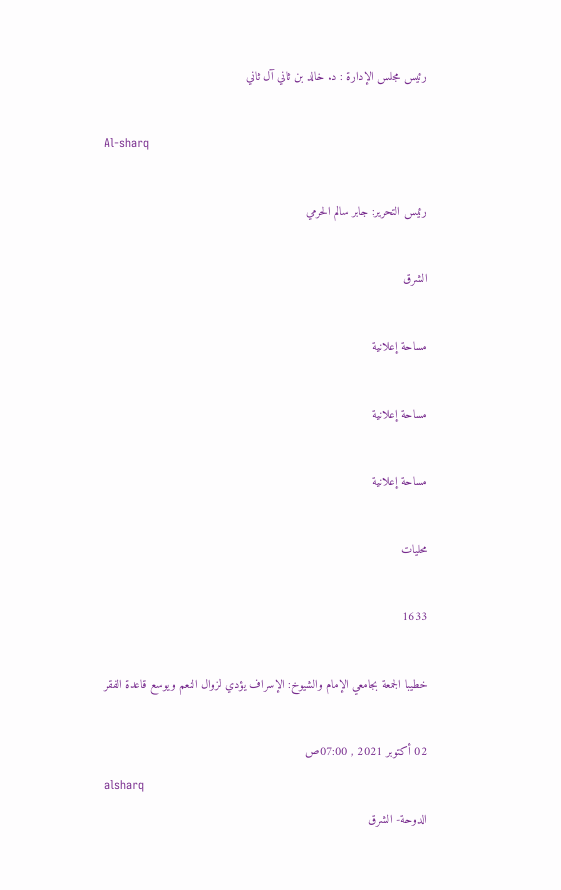رئيس مجلس الإدارة : د. خالد بن ثاني آل ثاني

Al-sharq

رئيس التحرير: جابر سالم الحرمي

الشرق

مساحة إعلانية

مساحة إعلانية

مساحة إعلانية

محليات

1633

خطيبا الجمعة بجامعي الإمام والشيوخ: الإسراف يؤدي لزوال النعم ويوسع قاعدة الفقر

02 أكتوبر 2021 , 07:00ص
alsharq
الدوحة- الشرق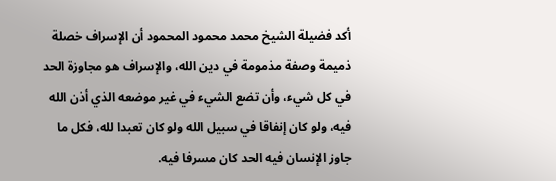أكد فضيلة الشيخ محمد محمود المحمود أن الإسراف خصلة ذميمة وصفة مذمومة في دين الله، والإسراف هو مجاوزة الحد في كل شيء، وأن تضع الشيء في غير موضعه الذي أذن الله فيه، ولو كان إنفاقا في سبيل الله ولو كان تعبدا لله، فكل ما جاوز الإنسان فيه الحد كان مسرفا فيه.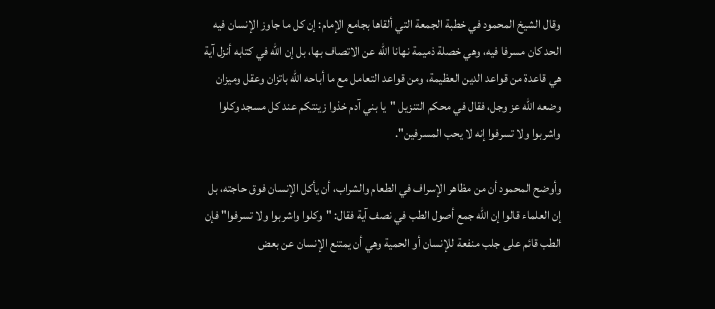وقال الشيخ المحمود في خطبة الجمعة التي ألقاها بجامع الإمام: إن كل ما جاوز الإنسان فيه الحد كان مسرفا فيه، وهي خصلة ذميمة نهانا الله عن الاتصاف بها، بل إن الله في كتابه أنزل آية هي قاعدة من قواعد الدين العظيمة، ومن قواعد التعامل مع ما أباحه الله باتزان وعقل وميزان وضعه الله عز وجل، فقال في محكم التنزيل "يا بني آدم خذوا زينتكم عند كل مسجد وكلوا واشربوا ولا تسرفوا إنه لا يحب المسرفين".

وأوضح المحمود أن من مظاهر الإسراف في الطعام والشراب، أن يأكل الإنسان فوق حاجته، بل إن العلماء قالوا إن الله جمع أصول الطب في نصف آية فقال: "وكلوا واشربوا ولا تسرفوا" فإن الطب قائم على جلب منفعة للإنسان أو الحمية وهي أن يمتنع الإنسان عن بعض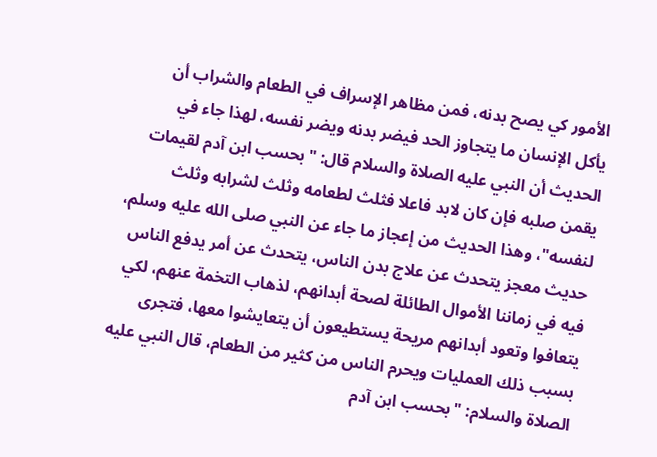الأمور كي يصح بدنه، فمن مظاهر الإسراف في الطعام والشراب أن يأكل الإنسان ما يتجاوز الحد فيضر بدنه ويضر نفسه، لهذا جاء في الحديث أن النبي عليه الصلاة والسلام قال: "بحسب ابن آدم لقيمات يقمن صلبه فإن كان لابد فاعلا فثلث لطعامه وثلث لشرابه وثلث لنفسه"، وهذا الحديث من إعجاز ما جاء عن النبي صلى الله عليه وسلم، حديث معجز يتحدث عن علاج بدن الناس، يتحدث عن أمر يدفع الناس فيه في زماننا الأموال الطائلة لصحة أبدانهم، لذهاب التخمة عنهم، لكي يتعافوا وتعود أبدانهم مريحة يستطيعون أن يتعايشوا معها، فتجرى بسبب ذلك العمليات ويحرم الناس من كثير من الطعام، قال النبي عليه الصلاة والسلام: "بحسب ابن آدم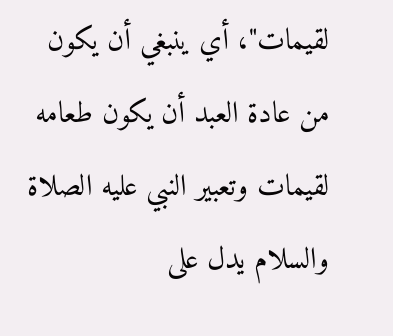لقيمات"، أي ينبغي أن يكون من عادة العبد أن يكون طعامه لقيمات وتعبير النبي عليه الصلاة والسلام يدل على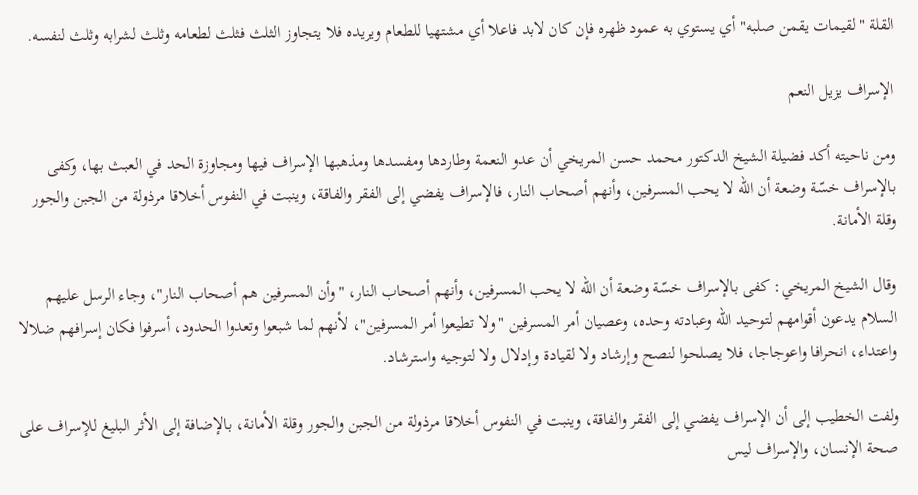القلة "لقيمات يقمن صلبه" أي يستوي به عمود ظهره فإن كان لابد فاعلا أي مشتهيا للطعام ويريده فلا يتجاوز الثلث فثلث لطعامه وثلث لشرابه وثلث لنفسه.

الإسراف يزيل النعم

ومن ناحيته أكد فضيلة الشيخ الدكتور محمد حسن المريخي أن عدو النعمة وطاردها ومفسدها ومذهبها الإسراف فيها ومجاوزة الحد في العبث بها، وكفى بالإسراف خسّة وضعة أن الله لا يحب المسرفين، وأنهم أصحاب النار، فالإسراف يفضي إلى الفقر والفاقة، وينبت في النفوس أخلاقا مرذولة من الجبن والجور وقلة الأمانة.

وقال الشيخ المريخي: كفى بالإسراف خسّة وضعة أن الله لا يحب المسرفين، وأنهم أصحاب النار، "وأن المسرفين هم أصحاب النار"، وجاء الرسل عليهم السلام يدعون أقوامهم لتوحيد الله وعبادته وحده، وعصيان أمر المسرفين "ولا تطيعوا أمر المسرفين"، لأنهم لما شبعوا وتعدوا الحدود، أسرفوا فكان إسرافهم ضلالا واعتداء، انحرافا واعوجاجا، فلا يصلحوا لنصح وإرشاد ولا لقيادة وإدلال ولا لتوجيه واسترشاد.

ولفت الخطيب إلى أن الإسراف يفضي إلى الفقر والفاقة، وينبت في النفوس أخلاقا مرذولة من الجبن والجور وقلة الأمانة، بالإضافة إلى الأثر البليغ للإسراف على صحة الإنسان، والإسراف ليس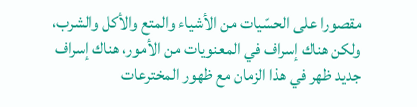مقصورا على الحسّيات من الأشياء والمتع والأكل والشرب، ولكن هناك إسراف في المعنويات من الأمور، هناك إسراف جديد ظهر في هذا الزمان مع ظهور المخترعات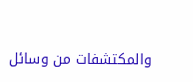والمكتشفات من وسائل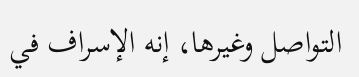التواصل وغيرها، إنه الإسراف في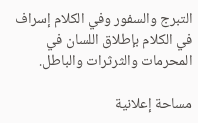التبرج والسفور وفي الكلام إسراف في الكلام بإطلاق اللسان في المحرمات والثرثرات والباطل.

مساحة إعلانية